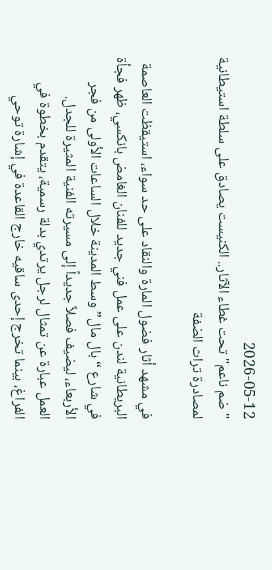2026-05-12
"ضم ناعم" تحت غطاء الآثار.. الكنيست يصادق على سلطة استيطانية لمصادرة تراث الضفة

في مشهد أثار فضول المارة والنقاد على حد سواء، استيقظت العاصمة البريطانية لندن على عمل فني جديد للفنان الغامض بانكسي، ظهر فجأة في شارع “بال مال” وسط المدينة خلال الساعات الأولى من فجر الأربعاء، ليضيف فصلاً جديداً إلى مسيرته الفنية المثيرة للجدل.
العمل عبارة عن تمثال لرجل يرتدي بدلة رسمية، يتقدم بخطوة في الفراغ، بينما تخرج إحدى ساقيه خارج القاعدة في إشارة توحي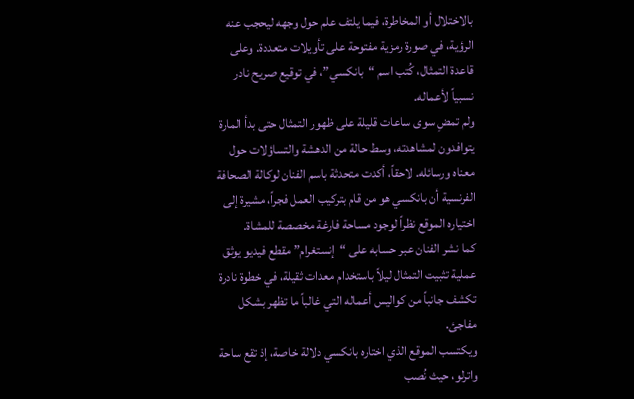بالاختلال أو المخاطرة، فيما يلتف علم حول وجهه ليحجب عنه الرؤية، في صورة رمزية مفتوحة على تأويلات متعددة. وعلى قاعدة التمثال، كُتب اسم “بانكسي”، في توقيع صريح نادر نسبياً لأعماله.
ولم تمضِ سوى ساعات قليلة على ظهور التمثال حتى بدأ المارة يتوافدون لمشاهدته، وسط حالة من الدهشة والتساؤلات حول معناه ورسائله. لاحقاً، أكدت متحدثة باسم الفنان لوكالة الصحافة الفرنسية أن بانكسي هو من قام بتركيب العمل فجراً، مشيرة إلى اختياره الموقع نظراً لوجود مساحة فارغة مخصصة للمشاة.
كما نشر الفنان عبر حسابه على “إنستغرام” مقطع فيديو يوثق عملية تثبيت التمثال ليلاً باستخدام معدات ثقيلة، في خطوة نادرة تكشف جانباً من كواليس أعماله التي غالباً ما تظهر بشكل مفاجئ.
ويكتسب الموقع الذي اختاره بانكسي دلالة خاصة، إذ تقع ساحة واترلو، حيث نُصب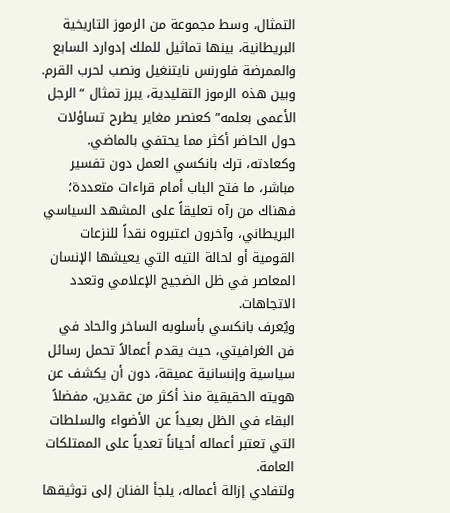التمثال، وسط مجموعة من الرموز التاريخية البريطانية، بينها تماثيل للملك إدوارد السابع والممرضة فلورنس نايتنغيل ونصب لحرب القرم. وبين هذه الرموز التقليدية، يبرز تمثال “الرجل الأعمى بعلمه” كعنصر مغاير يطرح تساؤلات حول الحاضر أكثر مما يحتفي بالماضي.
وكعادته، ترك بانكسي العمل دون تفسير مباشر، ما فتح الباب أمام قراءات متعددة؛ فهناك من رآه تعليقاً على المشهد السياسي البريطاني، وآخرون اعتبروه نقداً للنزعات القومية أو لحالة التيه التي يعيشها الإنسان المعاصر في ظل الضجيج الإعلامي وتعدد الاتجاهات.
ويُعرف بانكسي بأسلوبه الساخر والحاد في فن الغرافيتي، حيث يقدم أعمالاً تحمل رسائل سياسية وإنسانية عميقة، دون أن يكشف عن هويته الحقيقية منذ أكثر من عقدين، مفضلاً البقاء في الظل بعيداً عن الأضواء والسلطات التي تعتبر أعماله أحياناً تعدياً على الممتلكات العامة.
ولتفادي إزالة أعماله، يلجأ الفنان إلى توثيقها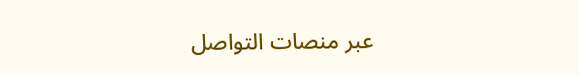عبر منصات التواصل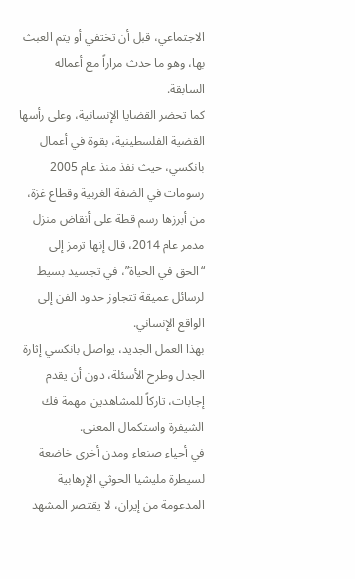الاجتماعي، قبل أن تختفي أو يتم العبث بها، وهو ما حدث مراراً مع أعماله السابقة.
كما تحضر القضايا الإنسانية، وعلى رأسها القضية الفلسطينية، بقوة في أعمال بانكسي، حيث نفذ منذ عام 2005 رسومات في الضفة الغربية وقطاع غزة، من أبرزها رسم قطة على أنقاض منزل مدمر عام 2014، قال إنها ترمز إلى “الحق في الحياة”، في تجسيد بسيط لرسائل عميقة تتجاوز حدود الفن إلى الواقع الإنساني.
بهذا العمل الجديد، يواصل بانكسي إثارة الجدل وطرح الأسئلة، دون أن يقدم إجابات، تاركاً للمشاهدين مهمة فك الشيفرة واستكمال المعنى.
في أحياء صنعاء ومدن أخرى خاضعة لسيطرة مليشيا الحوثي الإرهابية المدعومة من إيران، لا يقتصر المشهد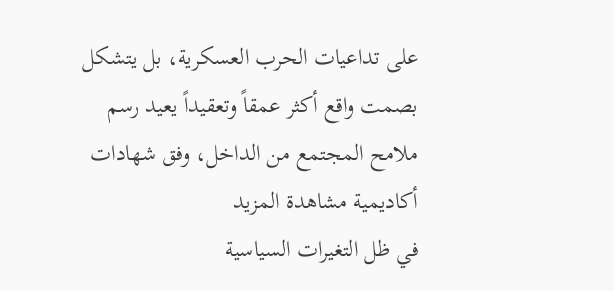على تداعيات الحرب العسكرية، بل يتشكل بصمت واقع أكثر عمقاً وتعقيداً يعيد رسم ملامح المجتمع من الداخل، وفق شهادات أكاديمية مشاهدة المزيد
في ظل التغيرات السياسية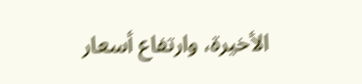الأخيرة، وارتفاع أسعار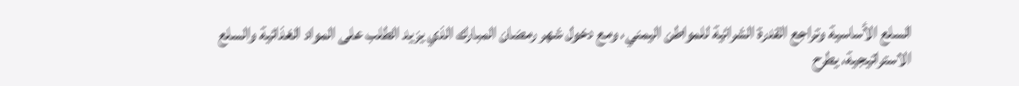السلع الأساسية وتراجع القدرة الشرائية للمواطن اليمني، ومع دخول شهر رمضان المبارك الذي يزيد الطلب على المواد الغذائية والسلع الاستراتيجية، يطرح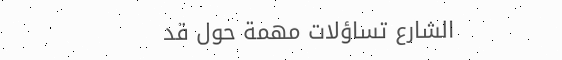الشارع تساؤلات مهمة حول قد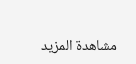مشاهدة المزيد